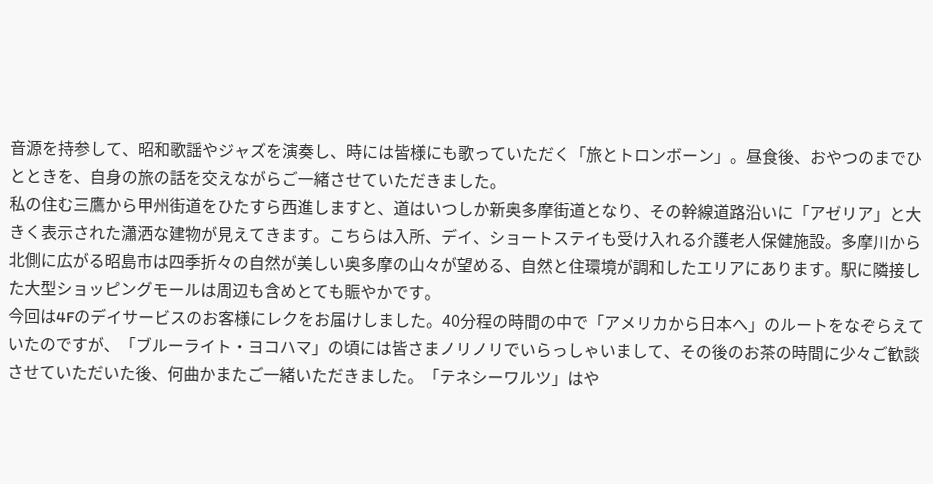音源を持参して、昭和歌謡やジャズを演奏し、時には皆様にも歌っていただく「旅とトロンボーン」。昼食後、おやつのまでひとときを、自身の旅の話を交えながらご一緒させていただきました。
私の住む三鷹から甲州街道をひたすら西進しますと、道はいつしか新奥多摩街道となり、その幹線道路沿いに「アゼリア」と大きく表示された瀟洒な建物が見えてきます。こちらは入所、デイ、ショートステイも受け入れる介護老人保健施設。多摩川から北側に広がる昭島市は四季折々の自然が美しい奥多摩の山々が望める、自然と住環境が調和したエリアにあります。駅に隣接した大型ショッピングモールは周辺も含めとても賑やかです。
今回は4Fのデイサービスのお客様にレクをお届けしました。40分程の時間の中で「アメリカから日本へ」のルートをなぞらえていたのですが、「ブルーライト・ヨコハマ」の頃には皆さまノリノリでいらっしゃいまして、その後のお茶の時間に少々ご歓談させていただいた後、何曲かまたご一緒いただきました。「テネシーワルツ」はや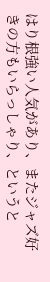はり根強い人気があり、またジャズ好きの方もいらっしゃり、というと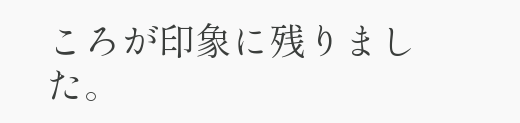ころが印象に残りました。